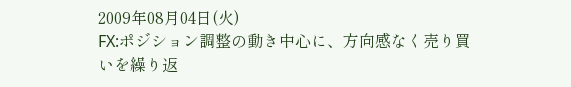2009年08月04日(火)
FX:ポジション調整の動き中心に、方向感なく売り買いを繰り返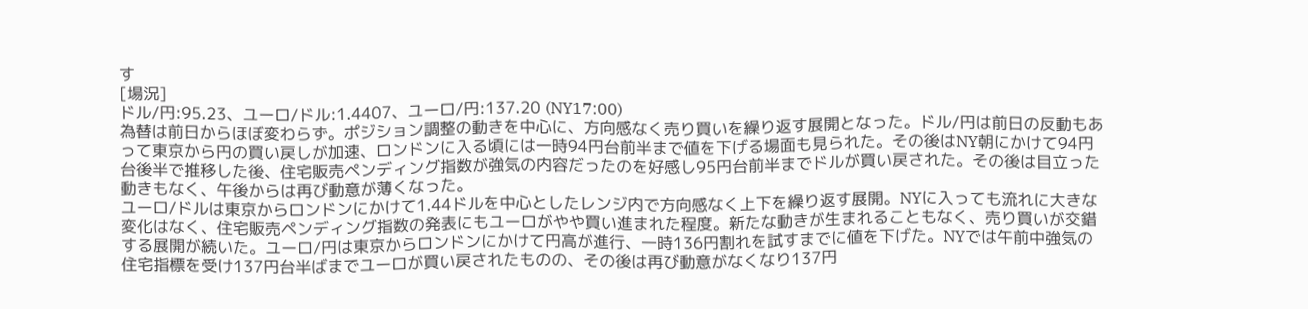す
[場況]
ドル/円:95.23、ユーロ/ドル:1.4407、ユーロ/円:137.20 (NY17:00)
為替は前日からほぼ変わらず。ポジション調整の動きを中心に、方向感なく売り買いを繰り返す展開となった。ドル/円は前日の反動もあって東京から円の買い戻しが加速、ロンドンに入る頃には一時94円台前半まで値を下げる場面も見られた。その後はNY朝にかけて94円台後半で推移した後、住宅販売ペンディング指数が強気の内容だったのを好感し95円台前半までドルが買い戻された。その後は目立った動きもなく、午後からは再び動意が薄くなった。
ユーロ/ドルは東京からロンドンにかけて1.44ドルを中心としたレンジ内で方向感なく上下を繰り返す展開。NYに入っても流れに大きな変化はなく、住宅販売ペンディング指数の発表にもユーロがやや買い進まれた程度。新たな動きが生まれることもなく、売り買いが交錯する展開が続いた。ユーロ/円は東京からロンドンにかけて円高が進行、一時136円割れを試すまでに値を下げた。NYでは午前中強気の住宅指標を受け137円台半ばまでユーロが買い戻されたものの、その後は再び動意がなくなり137円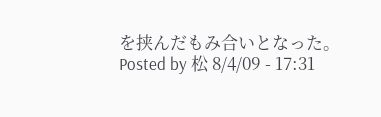を挟んだもみ合いとなった。
Posted by 松 8/4/09 - 17:31